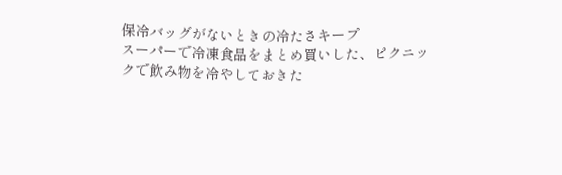保冷バッグがないときの冷たさキープ
スーパーで冷凍食品をまとめ買いした、ピクニックで飲み物を冷やしておきた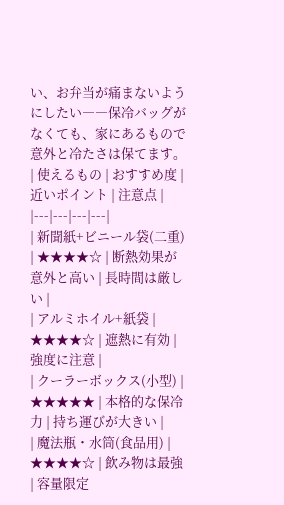い、お弁当が痛まないようにしたい――保冷バッグがなくても、家にあるもので意外と冷たさは保てます。
| 使えるもの | おすすめ度 | 近いポイント | 注意点 |
|---|---|---|---|
| 新聞紙+ビニール袋(二重) | ★★★★☆ | 断熱効果が意外と高い | 長時間は厳しい |
| アルミホイル+紙袋 | ★★★★☆ | 遮熱に有効 | 強度に注意 |
| クーラーボックス(小型) | ★★★★★ | 本格的な保冷力 | 持ち運びが大きい |
| 魔法瓶・水筒(食品用) | ★★★★☆ | 飲み物は最強 | 容量限定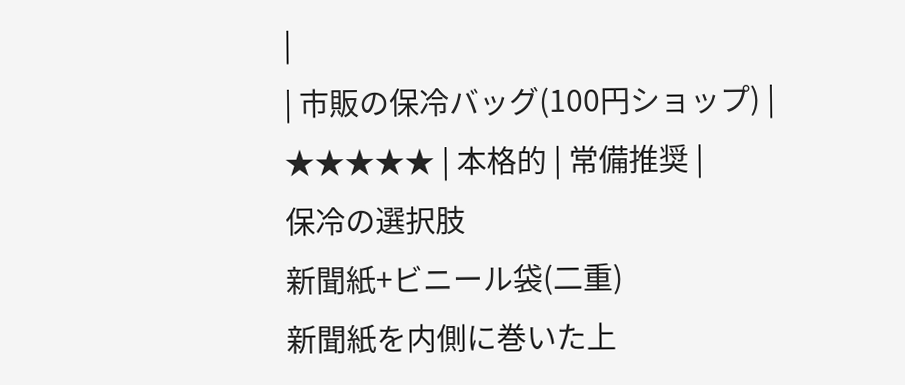|
| 市販の保冷バッグ(100円ショップ) | ★★★★★ | 本格的 | 常備推奨 |
保冷の選択肢
新聞紙+ビニール袋(二重)
新聞紙を内側に巻いた上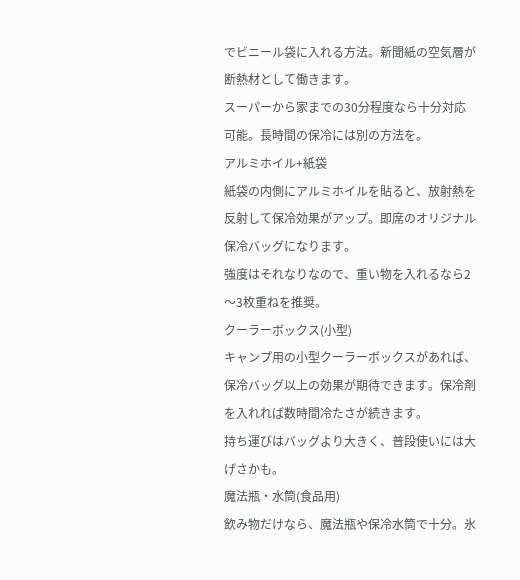でビニール袋に入れる方法。新聞紙の空気層が断熱材として働きます。
スーパーから家までの30分程度なら十分対応可能。長時間の保冷には別の方法を。
アルミホイル+紙袋
紙袋の内側にアルミホイルを貼ると、放射熱を反射して保冷効果がアップ。即席のオリジナル保冷バッグになります。
強度はそれなりなので、重い物を入れるなら2〜3枚重ねを推奨。
クーラーボックス(小型)
キャンプ用の小型クーラーボックスがあれば、保冷バッグ以上の効果が期待できます。保冷剤を入れれば数時間冷たさが続きます。
持ち運びはバッグより大きく、普段使いには大げさかも。
魔法瓶・水筒(食品用)
飲み物だけなら、魔法瓶や保冷水筒で十分。氷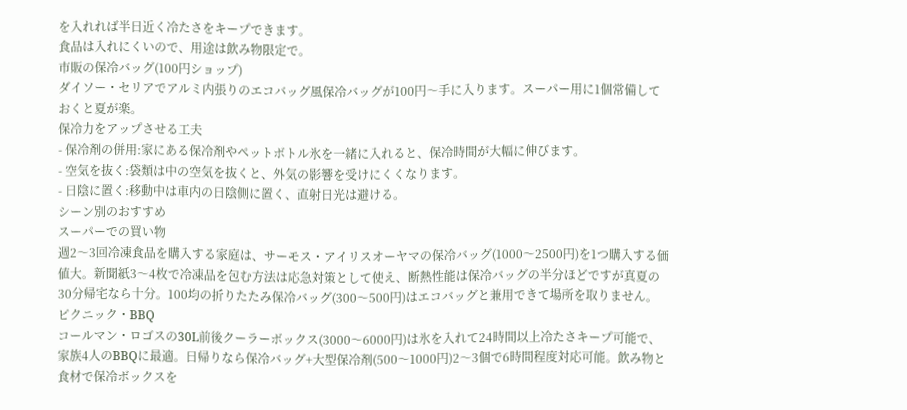を入れれば半日近く冷たさをキープできます。
食品は入れにくいので、用途は飲み物限定で。
市販の保冷バッグ(100円ショップ)
ダイソー・セリアでアルミ内張りのエコバッグ風保冷バッグが100円〜手に入ります。スーパー用に1個常備しておくと夏が楽。
保冷力をアップさせる工夫
- 保冷剤の併用:家にある保冷剤やペットボトル氷を一緒に入れると、保冷時間が大幅に伸びます。
- 空気を抜く:袋類は中の空気を抜くと、外気の影響を受けにくくなります。
- 日陰に置く:移動中は車内の日陰側に置く、直射日光は避ける。
シーン別のおすすめ
スーパーでの買い物
週2〜3回冷凍食品を購入する家庭は、サーモス・アイリスオーヤマの保冷バッグ(1000〜2500円)を1つ購入する価値大。新聞紙3〜4枚で冷凍品を包む方法は応急対策として使え、断熱性能は保冷バッグの半分ほどですが真夏の30分帰宅なら十分。100均の折りたたみ保冷バッグ(300〜500円)はエコバッグと兼用できて場所を取りません。
ピクニック・BBQ
コールマン・ロゴスの30L前後クーラーボックス(3000〜6000円)は氷を入れて24時間以上冷たさキープ可能で、家族4人のBBQに最適。日帰りなら保冷バッグ+大型保冷剤(500〜1000円)2〜3個で6時間程度対応可能。飲み物と食材で保冷ボックスを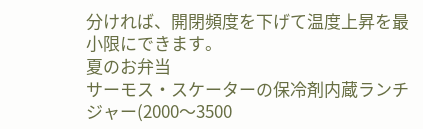分ければ、開閉頻度を下げて温度上昇を最小限にできます。
夏のお弁当
サーモス・スケーターの保冷剤内蔵ランチジャー(2000〜3500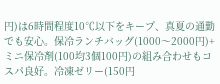円)は6時間程度10℃以下をキープ、真夏の通勤でも安心。保冷ランチバッグ(1000〜2000円)+ミニ保冷剤(100均3個100円)の組み合わせもコスパ良好。冷凍ゼリー(150円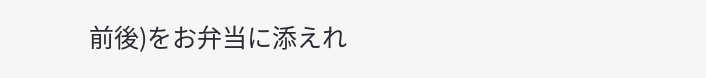前後)をお弁当に添えれ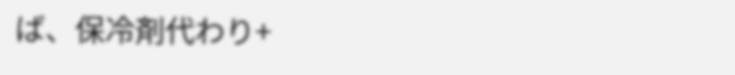ば、保冷剤代わり+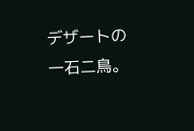デザートの一石二鳥。